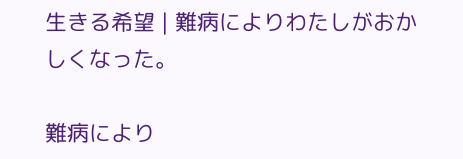生きる希望 | 難病によりわたしがおかしくなった。

難病により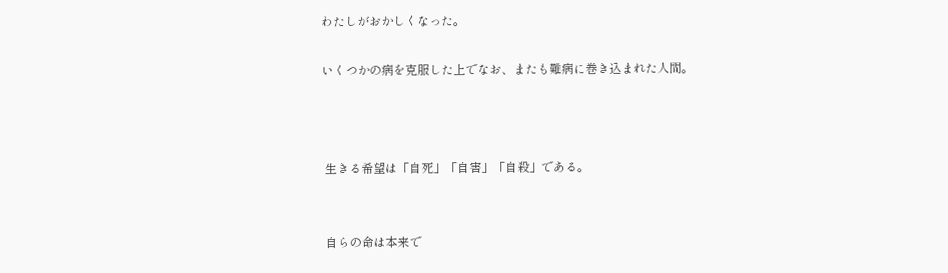わたしがおかしくなった。

いくつかの病を克服した上でなお、またも難病に巻き込まれた人間。



 生きる希望は「自死」「自害」「自殺」である。


 自らの命は本来で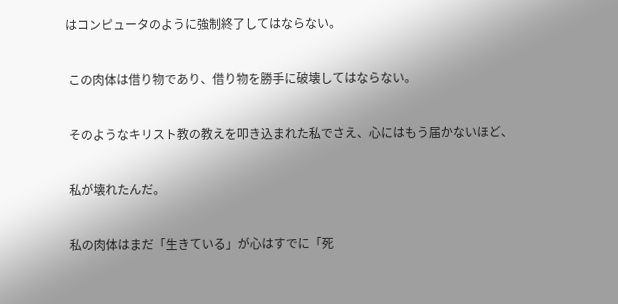はコンピュータのように強制終了してはならない。


 この肉体は借り物であり、借り物を勝手に破壊してはならない。


 そのようなキリスト教の教えを叩き込まれた私でさえ、心にはもう届かないほど、


 私が壊れたんだ。


 私の肉体はまだ「生きている」が心はすでに「死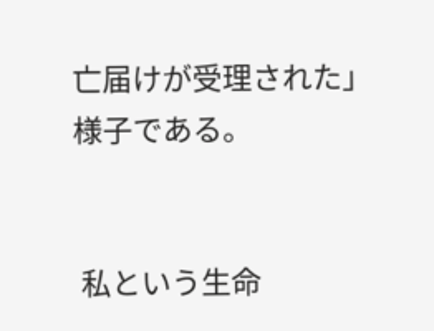亡届けが受理された」様子である。


 私という生命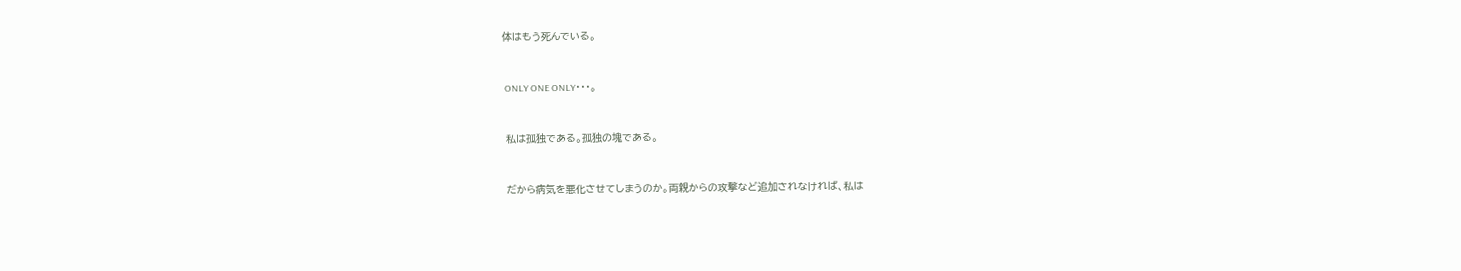体はもう死んでいる。


 ONLY ONE ONLY・・・。


 私は孤独である。孤独の塊である。


 だから病気を悪化させてしまうのか。両親からの攻撃など追加されなければ、私は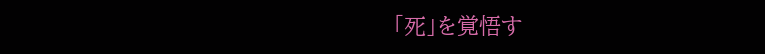「死」を覚悟す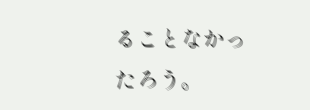ることなかったろう。